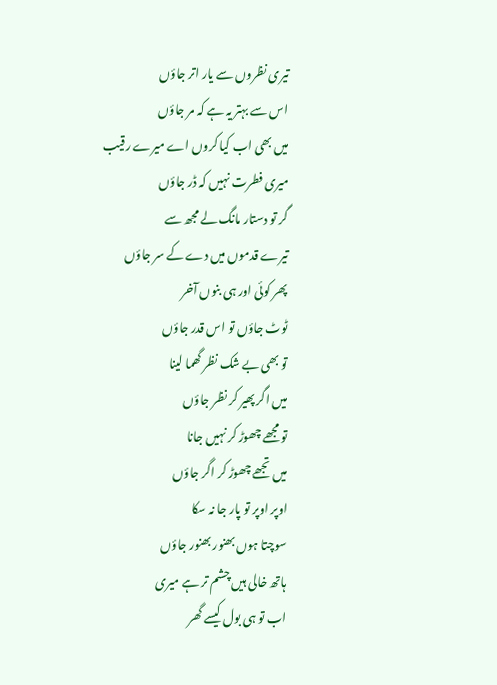تیری نظروں سے یار اتر جاؤں
اس سے بہتر یہ ہے کہ مر جاؤں
میں بھی اب کیا کروں اے میرے رقیب
میری فطرت نہیں کہ ڈر جاؤں
گر تو دستار مانگ لے مجھ سے
تیرے قدموں میں دے کے سر جاؤں
پھر کوئی اور ہی بنوں آخر
ٹوٹ جاؤں تو اس قدر جاؤں
تو بھی بے شک نظر گھما لینا
میں اگر پھیر کر نظر جاؤں
تو مجھے چھوڑ کر نہیں جانا
میں تجھے چھوڑ کر اگر جاؤں
اوپر اوپر تو پار جا نہ سکا
سوچتا ہوں بھنور بھنور جاؤں
ہاتھ خالی ہیں چشم تر ہے میری
اب تو ہی بول کیسے گھر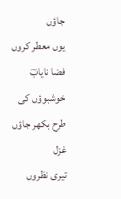جاؤں
یوں معطر کروں فضا نایابؔ
خوشبوؤں کی طرح بکھر جاؤں
غزل
تیری نظروں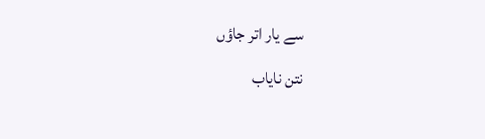سے یار اتر جاؤں
نتن نایاب